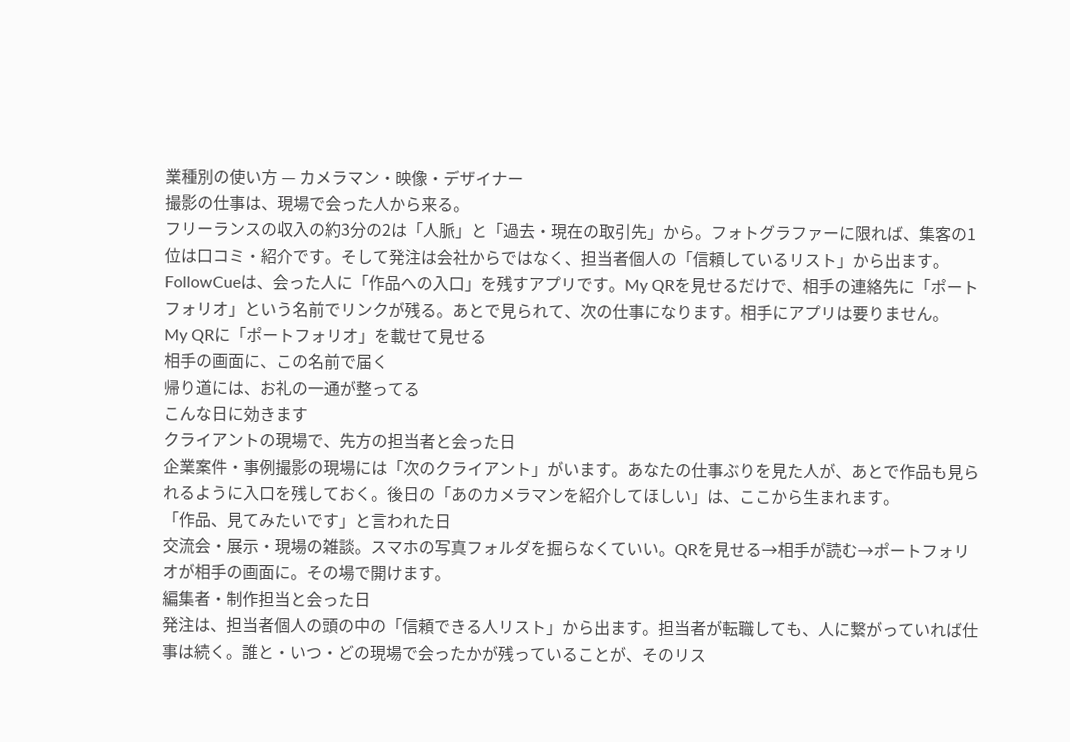業種別の使い方 — カメラマン・映像・デザイナー
撮影の仕事は、現場で会った人から来る。
フリーランスの収入の約3分の2は「人脈」と「過去・現在の取引先」から。フォトグラファーに限れば、集客の1位は口コミ・紹介です。そして発注は会社からではなく、担当者個人の「信頼しているリスト」から出ます。
FollowCueは、会った人に「作品への入口」を残すアプリです。My QRを見せるだけで、相手の連絡先に「ポートフォリオ」という名前でリンクが残る。あとで見られて、次の仕事になります。相手にアプリは要りません。
My QRに「ポートフォリオ」を載せて見せる
相手の画面に、この名前で届く
帰り道には、お礼の一通が整ってる
こんな日に効きます
クライアントの現場で、先方の担当者と会った日
企業案件・事例撮影の現場には「次のクライアント」がいます。あなたの仕事ぶりを見た人が、あとで作品も見られるように入口を残しておく。後日の「あのカメラマンを紹介してほしい」は、ここから生まれます。
「作品、見てみたいです」と言われた日
交流会・展示・現場の雑談。スマホの写真フォルダを掘らなくていい。QRを見せる→相手が読む→ポートフォリオが相手の画面に。その場で開けます。
編集者・制作担当と会った日
発注は、担当者個人の頭の中の「信頼できる人リスト」から出ます。担当者が転職しても、人に繋がっていれば仕事は続く。誰と・いつ・どの現場で会ったかが残っていることが、そのリス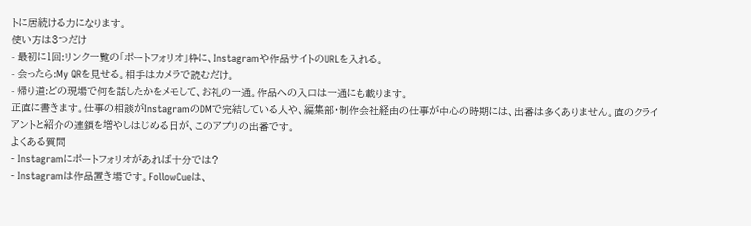トに居続ける力になります。
使い方は3つだけ
- 最初に1回:リンク一覧の「ポートフォリオ」枠に、Instagramや作品サイトのURLを入れる。
- 会ったら:My QRを見せる。相手はカメラで読むだけ。
- 帰り道:どの現場で何を話したかをメモして、お礼の一通。作品への入口は一通にも載ります。
正直に書きます。仕事の相談がInstagramのDMで完結している人や、編集部・制作会社経由の仕事が中心の時期には、出番は多くありません。直のクライアントと紹介の連鎖を増やしはじめる日が、このアプリの出番です。
よくある質問
- Instagramにポートフォリオがあれば十分では?
- Instagramは作品置き場です。FollowCueは、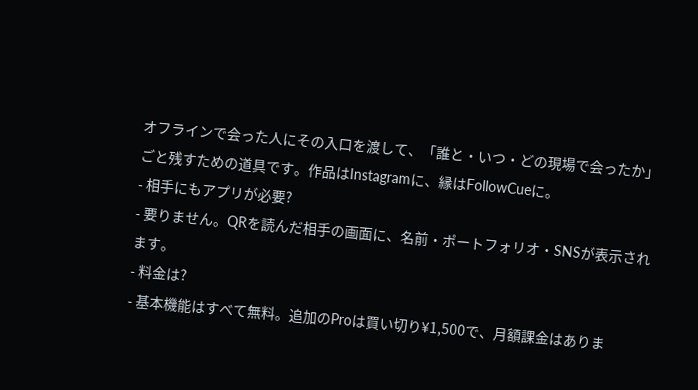オフラインで会った人にその入口を渡して、「誰と・いつ・どの現場で会ったか」ごと残すための道具です。作品はInstagramに、縁はFollowCueに。
- 相手にもアプリが必要?
- 要りません。QRを読んだ相手の画面に、名前・ポートフォリオ・SNSが表示されます。
- 料金は?
- 基本機能はすべて無料。追加のProは買い切り¥1,500で、月額課金はありま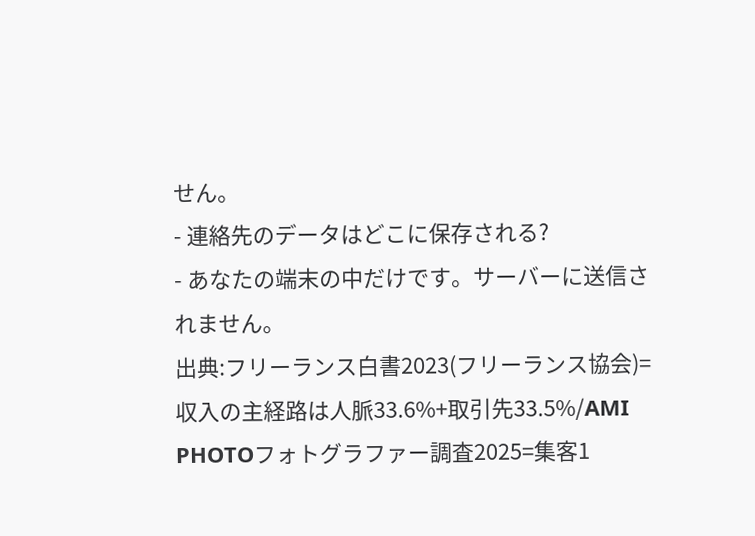せん。
- 連絡先のデータはどこに保存される?
- あなたの端末の中だけです。サーバーに送信されません。
出典:フリーランス白書2023(フリーランス協会)=収入の主経路は人脈33.6%+取引先33.5%/AMI PHOTOフォトグラファー調査2025=集客1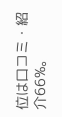位は口コミ・紹介66%。